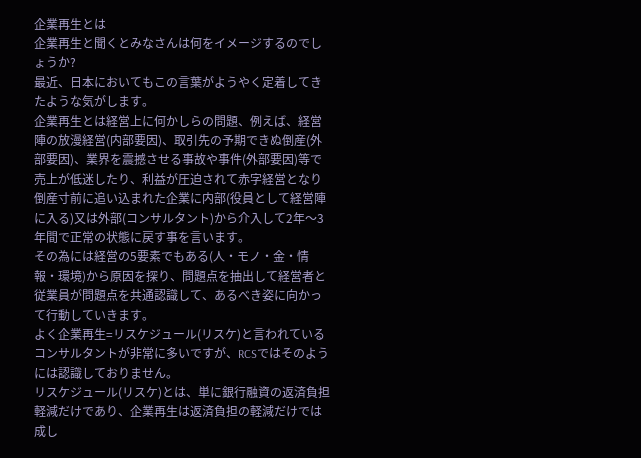企業再生とは
企業再生と聞くとみなさんは何をイメージするのでしょうか?
最近、日本においてもこの言葉がようやく定着してきたような気がします。
企業再生とは経営上に何かしらの問題、例えば、経営陣の放漫経営(内部要因)、取引先の予期できぬ倒産(外部要因)、業界を震撼させる事故や事件(外部要因)等で売上が低迷したり、利益が圧迫されて赤字経営となり倒産寸前に追い込まれた企業に内部(役員として経営陣に入る)又は外部(コンサルタント)から介入して2年〜3年間で正常の状態に戻す事を言います。
その為には経営の5要素でもある(人・モノ・金・情報・環境)から原因を探り、問題点を抽出して経営者と従業員が問題点を共通認識して、あるべき姿に向かって行動していきます。
よく企業再生=リスケジュール(リスケ)と言われているコンサルタントが非常に多いですが、RCSではそのようには認識しておりません。
リスケジュール(リスケ)とは、単に銀行融資の返済負担軽減だけであり、企業再生は返済負担の軽減だけでは成し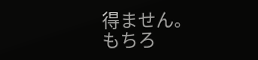得ません。
もちろ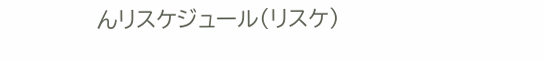んリスケジュール(リスケ)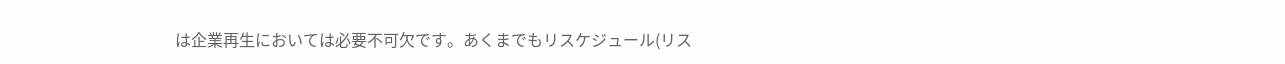は企業再生においては必要不可欠です。あくまでもリスケジュール(リス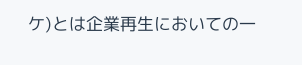ケ)とは企業再生においての一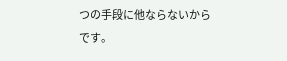つの手段に他ならないからです。